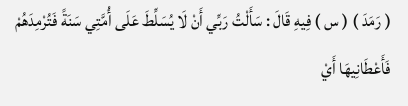( رَمَدَ ) ( س ) فِيهِ قَالَ : سَأَلْتُ رَبِّي أَنْ لَا يُسَلِّطَ عَلَى أُمَّتِي سَنَةً فَتُرْمِدَهُمْ فَأَعْطَانِيهَا أَيْ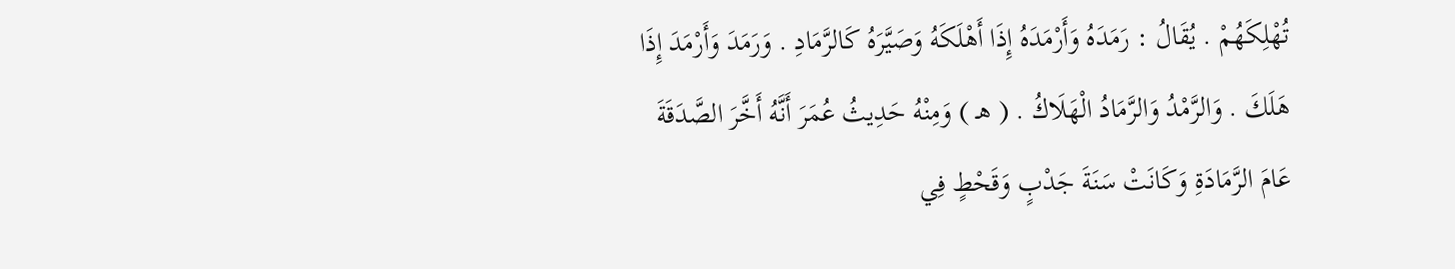تُهْلِكَهُمْ . يُقَالُ : رَمَدَهُ وَأَرْمَدَهُ إِذَا أَهْلَكَهُ وَصَيَّرَهُ كَالرَّمَادِ . وَرَمَدَ وَأَرْمَدَ إِذَا هَلَكَ . وَالرَّمْدُ وَالرَّمَادُ الْهَلَاكُ . ( هـ ) وَمِنْهُ حَدِيثُ عُمَرَ أَنَّهُ أَخَّرَ الصَّدَقَةَ عَامَ الرَّمَادَةِ وَكَانَتْ سَنَةَ جَدْبٍ وَقَحْطٍ فِي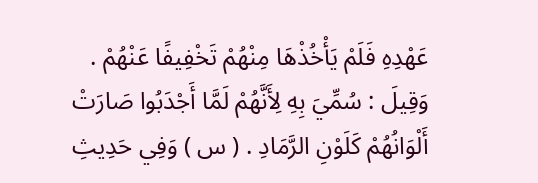عَهْدِهِ فَلَمْ يَأْخُذْهَا مِنْهُمْ تَخْفِيفًا عَنْهُمْ . وَقِيلَ : سُمِّيَ بِهِ لِأَنَّهُمْ لَمَّا أَجْدَبُوا صَارَتْ أَلْوَانُهُمْ كَلَوْنِ الرَّمَادِ . ( س ) وَفِي حَدِيثِ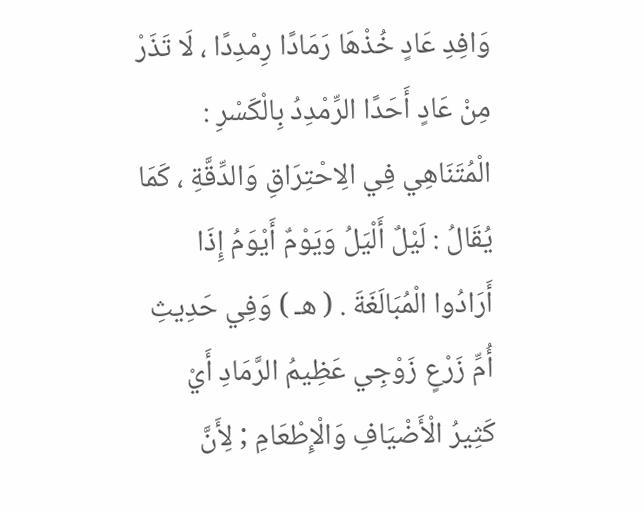وَافِدِ عَادٍ خُذْهَا رَمَادًا رِمْدِدًا ، لَا تَذَرْ مِنْ عَادٍ أَحَدًا الرِّمْدِدُ بِالْكَسْرِ : الْمُتَنَاهِي فِي الِاحْتِرَاقِ وَالدِّقَّةِ ، كَمَا يُقَالُ : لَيْلٌ أَلْيَلُ وَيَوْمٌ أَيْوَمُ إِذَا أَرَادُوا الْمُبَالَغَةَ . ( هـ ) وَفِي حَدِيثِ أُمِّ زَرْعٍ زَوْجِي عَظِيمُ الرَّمَادِ أَيْ كَثِيرُ الْأَضْيَافِ وَالْإِطْعَامِ ; لِأَنَّ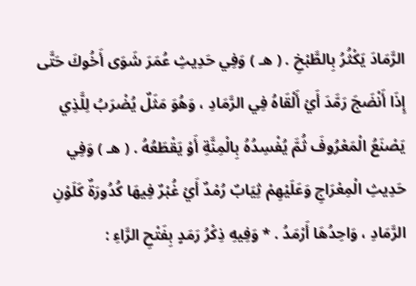الرَّمَادَ يَكْثُرُ بِالطَّبْخِ . ( هـ ) وَفِي حَدِيثِ عُمَرَ شَوَى أَخُوكَ حَتَّى إِذَا أَنْضَجَ رَمَّدَ أَيْ أَلْقَاهُ فِي الرَّمَادِ ، وَهُوَ مَثَلٌ يُضْرَبُ لِلَّذِي يَصْنَعُ الْمَعْرُوفَ ثُمَّ يُفْسِدُهُ بِالْمِنَّةِ أَوْ يَقْطَعُهُ . ( هـ ) وَفِي حَدِيثِ الْمِعْرَاجِ وَعَلَيْهِمْ ثِيَابٌ رُمْدٌ أَيْ غُبْرٌ فِيهَا كُدُورَةٌ كَلَوْنِ الرَّمَادِ ، وَاحِدُهَا أَرْمَدُ . * وَفِيهِ ذِكْرُ رَمَدٍ بِفَتْحِ الرَّاءِ :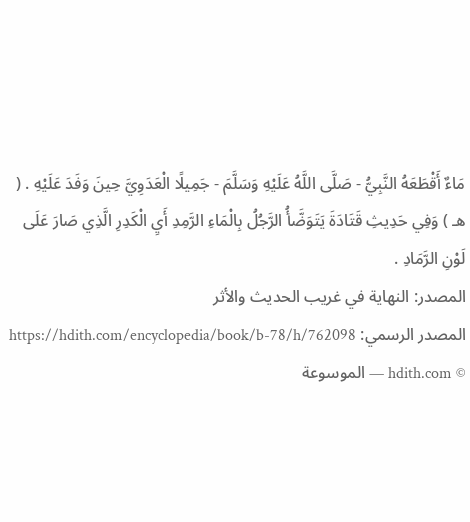مَاءٌ أَقْطَعَهُ النَّبِيُّ - صَلَّى اللَّهُ عَلَيْهِ وَسَلَّمَ - جَمِيلًا الْعَدَوِيَّ حِينَ وَفَدَ عَلَيْهِ . ( هـ ) وَفِي حَدِيثِ قَتَادَةَ يَتَوَضَّأُ الرَّجُلُ بِالْمَاءِ الرَّمِدِ أَيِ الْكَدِرِ الَّذِي صَارَ عَلَى لَوْنِ الرَّمَادِ .
المصدر: النهاية في غريب الحديث والأثر
المصدر الرسمي: https://hdith.com/encyclopedia/book/b-78/h/762098
© hdith.com — الموسوعة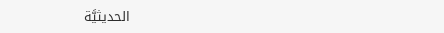الحديثيَّة